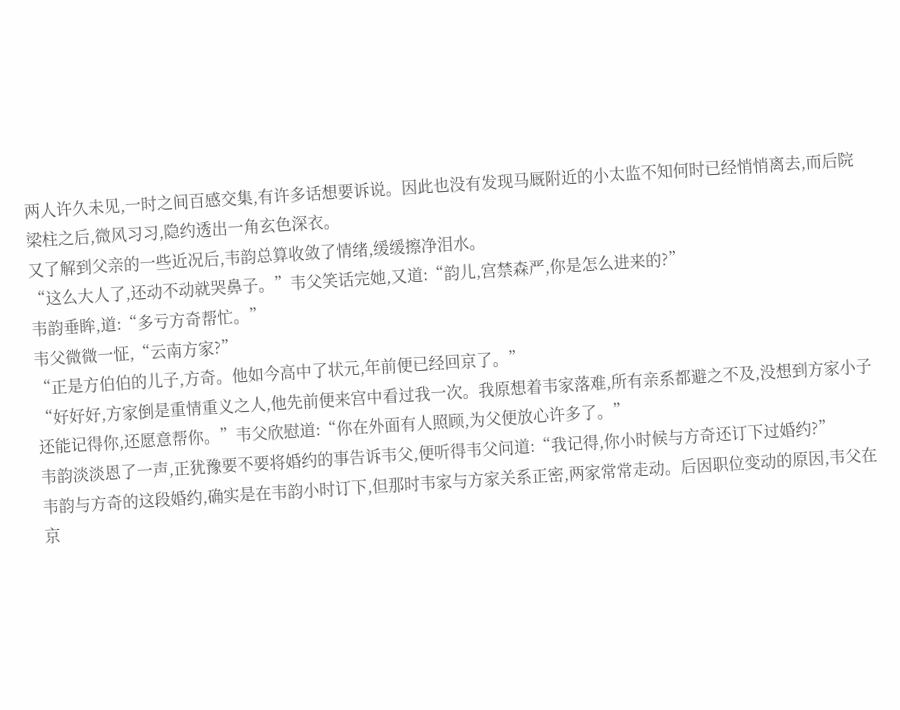两人许久未见,一时之间百感交集,有许多话想要诉说。因此也没有发现马厩附近的小太监不知何时已经悄悄离去,而后院梁柱之后,微风习习,隐约透出一角玄色深衣。
又了解到父亲的一些近况后,韦韵总算收敛了情绪,缓缓擦净泪水。
“这么大人了,还动不动就哭鼻子。”韦父笑话完她,又道:“韵儿,宫禁森严,你是怎么进来的?”
韦韵垂眸,道:“多亏方奇帮忙。”
韦父微微一怔,“云南方家?”
“正是方伯伯的儿子,方奇。他如今高中了状元,年前便已经回京了。”
“好好好,方家倒是重情重义之人,他先前便来宫中看过我一次。我原想着韦家落难,所有亲系都避之不及,没想到方家小子还能记得你,还愿意帮你。”韦父欣慰道:“你在外面有人照顾,为父便放心许多了。”
韦韵淡淡恩了一声,正犹豫要不要将婚约的事告诉韦父,便听得韦父问道:“我记得,你小时候与方奇还订下过婚约?”
韦韵与方奇的这段婚约,确实是在韦韵小时订下,但那时韦家与方家关系正密,两家常常走动。后因职位变动的原因,韦父在京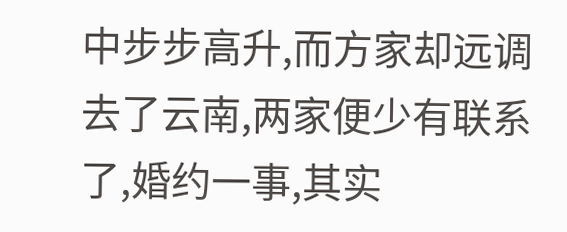中步步高升,而方家却远调去了云南,两家便少有联系了,婚约一事,其实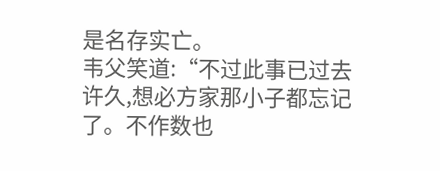是名存实亡。
韦父笑道:“不过此事已过去许久,想必方家那小子都忘记了。不作数也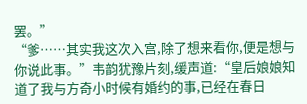罢。”
“爹……其实我这次入宫,除了想来看你,便是想与你说此事。”韦韵犹豫片刻,缓声道:“皇后娘娘知道了我与方奇小时候有婚约的事,已经在春日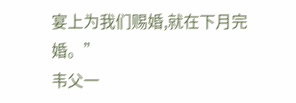宴上为我们赐婚,就在下月完婚。”
韦父一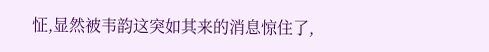怔,显然被韦韵这突如其来的消息惊住了,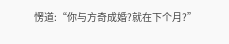愣道:“你与方奇成婚?就在下个月?”